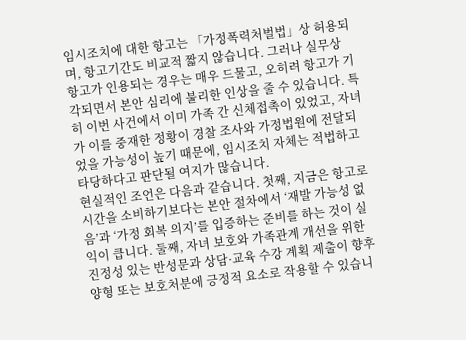임시조치에 대한 항고는 「가정폭력처벌법」상 허용되며, 항고기간도 비교적 짧지 않습니다. 그러나 실무상 항고가 인용되는 경우는 매우 드물고, 오히려 항고가 기각되면서 본안 심리에 불리한 인상을 줄 수 있습니다. 특히 이번 사건에서 이미 가족 간 신체접촉이 있었고, 자녀가 이를 중재한 정황이 경찰 조사와 가정법원에 전달되었을 가능성이 높기 때문에, 임시조치 자체는 적법하고 타당하다고 판단될 여지가 많습니다.
현실적인 조언은 다음과 같습니다. 첫째, 지금은 항고로 시간을 소비하기보다는 본안 절차에서 ‘재발 가능성 없음’과 ‘가정 회복 의지’를 입증하는 준비를 하는 것이 실익이 큽니다. 둘째, 자녀 보호와 가족관계 개선을 위한 진정성 있는 반성문과 상담·교육 수강 계획 제출이 향후 양형 또는 보호처분에 긍정적 요소로 작용할 수 있습니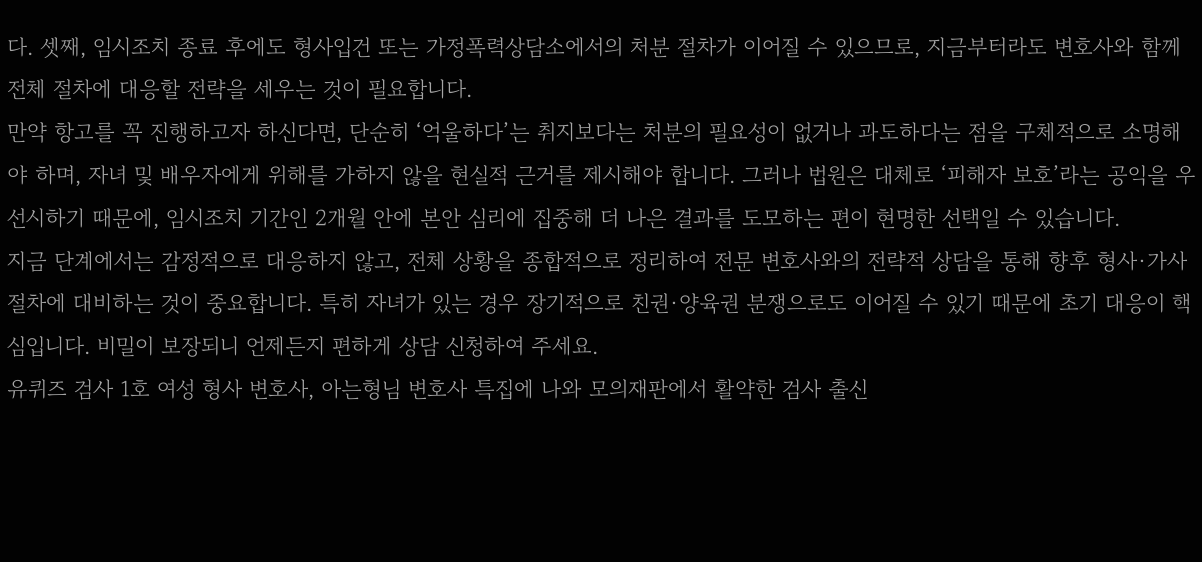다. 셋째, 임시조치 종료 후에도 형사입건 또는 가정폭력상담소에서의 처분 절차가 이어질 수 있으므로, 지금부터라도 변호사와 함께 전체 절차에 대응할 전략을 세우는 것이 필요합니다.
만약 항고를 꼭 진행하고자 하신다면, 단순히 ‘억울하다’는 취지보다는 처분의 필요성이 없거나 과도하다는 점을 구체적으로 소명해야 하며, 자녀 및 배우자에게 위해를 가하지 않을 현실적 근거를 제시해야 합니다. 그러나 법원은 대체로 ‘피해자 보호’라는 공익을 우선시하기 때문에, 임시조치 기간인 2개월 안에 본안 심리에 집중해 더 나은 결과를 도모하는 편이 현명한 선택일 수 있습니다.
지금 단계에서는 감정적으로 대응하지 않고, 전체 상황을 종합적으로 정리하여 전문 변호사와의 전략적 상담을 통해 향후 형사·가사 절차에 대비하는 것이 중요합니다. 특히 자녀가 있는 경우 장기적으로 친권·양육권 분쟁으로도 이어질 수 있기 때문에 초기 대응이 핵심입니다. 비밀이 보장되니 언제든지 편하게 상담 신청하여 주세요.
유퀴즈 검사 1호 여성 형사 변호사, 아는형님 변호사 특집에 나와 모의재판에서 활약한 검사 출신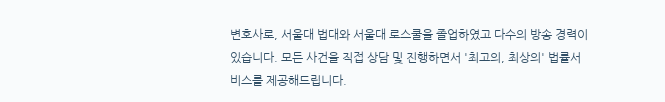변호사로, 서울대 법대와 서울대 로스쿨을 졸업하였고 다수의 방송 경력이 있습니다. 모든 사건을 직접 상담 및 진행하면서 '최고의, 최상의' 법률서비스를 제공해드립니다.